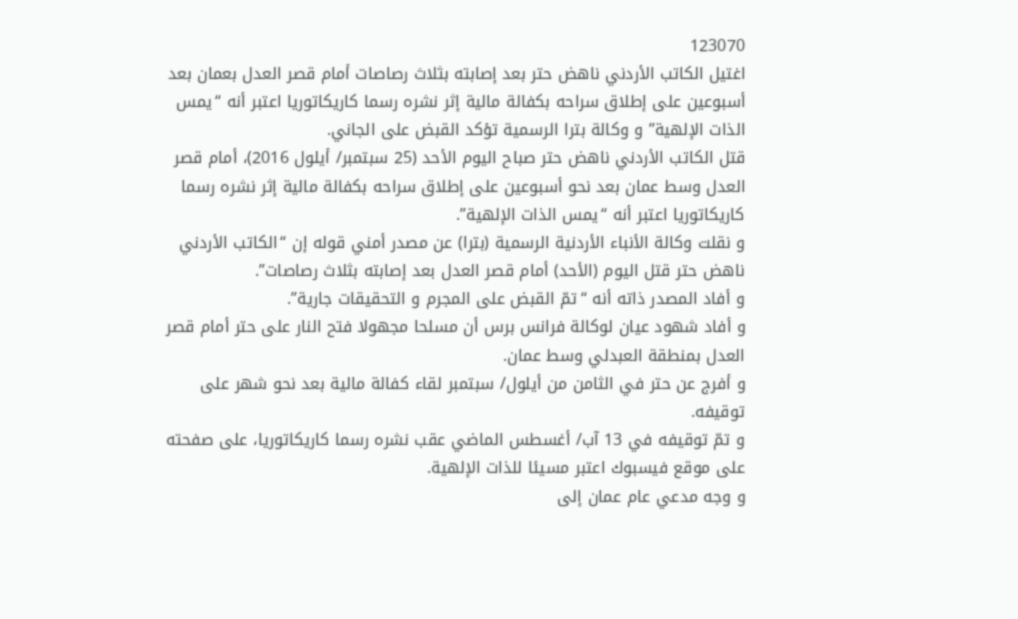123070
اغتيل الكاتب الأردني ناهض حتر بعد إصابته بثلاث رصاصات أمام قصر العدل بعمان بعد أسبوعين على إطلاق سراحه بكفالة مالية إثر نشره رسما كاريكاتوريا اعتبر أنه “يمس الذات الإلهية” و وكالة بترا الرسمية تؤكد القبض على الجاني.
قتل الكاتب الأردني ناهض حتر صباح اليوم الأحد (25 سبتمبر/ أيلول 2016)، أمام قصر العدل وسط عمان بعد نحو أسبوعين على إطلاق سراحه بكفالة مالية إثر نشره رسما كاريكاتوريا اعتبر أنه “يمس الذات الإلهية”.
و نقلت وكالة الأنباء الأردنية الرسمية (بترا) عن مصدر أمني قوله إن “الكاتب الأردني ناهض حتر قتل اليوم (الأحد) أمام قصر العدل بعد إصابته بثلاث رصاصات”.
و أفاد المصدر ذاته أنه “تمّ القبض على المجرم و التحقيقات جارية”.
و أفاد شهود عيان لوكالة فرانس برس أن مسلحا مجهولا فتح النار على حتر أمام قصر العدل بمنطقة العبدلي وسط عمان.
و أفرج عن حتر في الثامن من أيلول/ سبتمبر لقاء كفالة مالية بعد نحو شهر على توقيفه.
و تمّ توقيفه في 13 آب/ أغسطس الماضي عقب نشره رسما كاريكاتوريا، على صفحته على موقع فيسبوك اعتبر مسيئا للذات الإلهية.
و وجه مدعي عام عمان إلى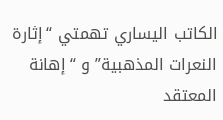الكاتب اليساري تهمتي “إثارة النعرات المذهبية” و “إهانة المعتقد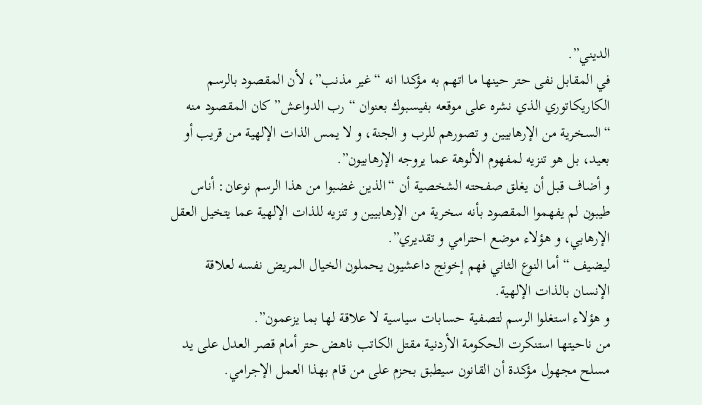الديني”.
في المقابل نفى حتر حينها ما اتهم به مؤكدا انه “غير مذنب”، لأن المقصود بالرسم الكاريكاتوري الذي نشره على موقعه بفيسبوك بعنوان “رب الدواعش” كان المقصود منه “السخرية من الإرهابيين و تصورهم للرب و الجنة، و لا يمس الذات الإلهية من قريب أو بعيد، بل هو تنزيه لمفهوم الألوهة عما يروجه الإرهابيون”.
و أضاف قبل أن يغلق صفحته الشخصية أن “الذين غضبوا من هذا الرسم نوعان: أناس طيبون لم يفهموا المقصود بأنه سخرية من الإرهابيين و تنزيه للذات الإلهية عما يتخيل العقل الإرهابي، و هؤلاء موضع احترامي و تقديري”.
ليضيف “أما النوع الثاني فهم إخونج داعشيون يحملون الخيال المريض نفسه لعلاقة الإنسان بالذات الإلهية.
و هؤلاء استغلوا الرسم لتصفية حسابات سياسية لا علاقة لها بما يزعمون”.
من ناحيتها استنكرت الحكومة الأردنية مقتل الكاتب ناهض حتر أمام قصر العدل على يد مسلح مجهول مؤكدة أن القانون سيطبق بحزم على من قام بهذا العمل الإجرامي.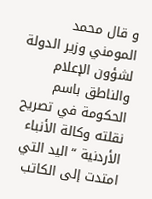و قال محمد المومني وزير الدولة لشؤون الإعلام والناطق باسم الحكومة في تصريح نقلته وكالة الأنباء الأردنية “اليد التي امتدت إلى الكاتب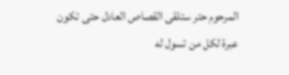المرحوم حتر ستلقى القصاص العادل حتى تكون عبرة لكل من تسول له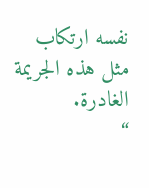نفسه ارتكاب مثل هذه الجريمة الغادرة.
“